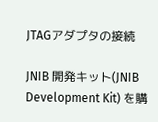JTAGアダプタの接続

JNIB 開発キット(JNIB Development Kit) を購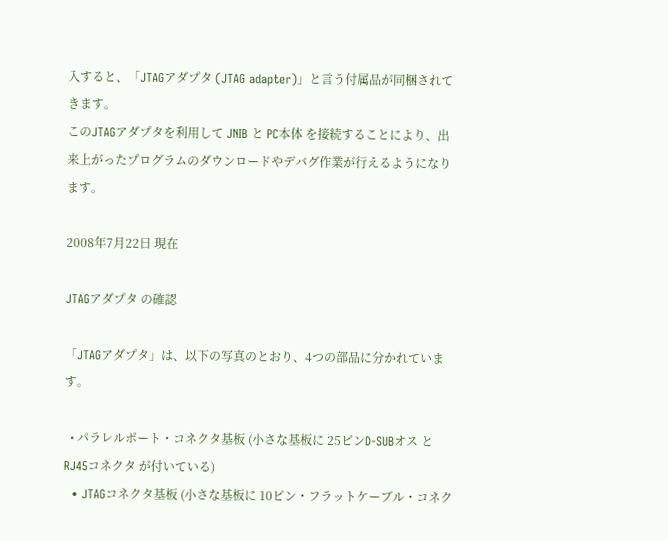入すると、「JTAGアダプタ (JTAG adapter)」と言う付属品が同梱されてきます。
このJTAGアダプタを利用して JNIB と PC本体 を接続することにより、出来上がったプログラムのダウンロードやデバグ作業が行えるようになります。

2008年7月22日 現在

JTAGアダプタ の確認

「JTAGアダプタ」は、以下の写真のとおり、4つの部品に分かれています。

  • パラレルポート・コネクタ基板 (小さな基板に 25ピンD-SUBオス と RJ45コネクタ が付いている)
  • JTAGコネクタ基板 (小さな基板に 10ピン・フラットケーブル・コネク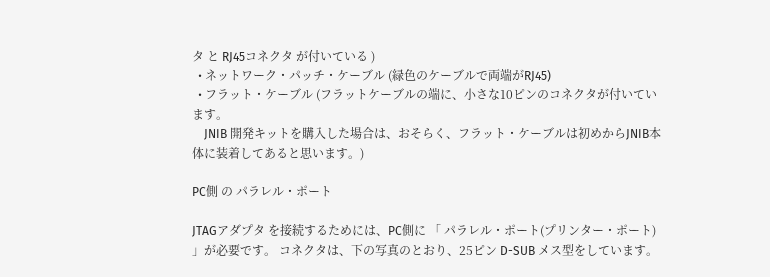タ と RJ45コネクタ が付いている )
  • ネットワーク・パッチ・ケーブル (緑色のケーブルで両端がRJ45)
  • フラット・ケーブル (フラットケーブルの端に、小さな10ピンのコネクタが付いています。
    JNIB 開発キットを購入した場合は、おそらく、フラット・ケーブルは初めからJNIB本体に装着してあると思います。)

PC側 の パラレル・ポート

JTAGアダプタ を接続するためには、PC側に 「 パラレル・ポート(プリンター・ポート) 」が必要です。 コネクタは、下の写真のとおり、25ピン D-SUB メス型をしています。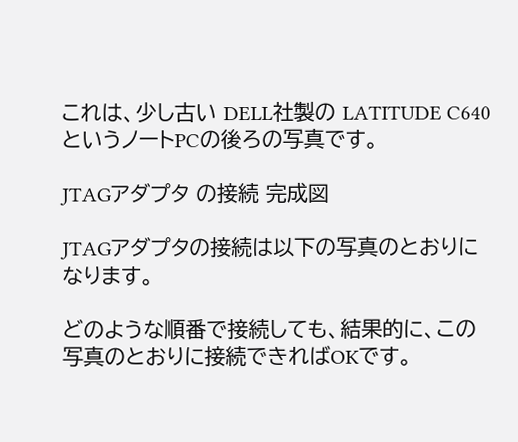これは、少し古い DELL社製の LATITUDE C640 というノートPCの後ろの写真です。

JTAGアダプタ の接続 完成図

JTAGアダプタの接続は以下の写真のとおりになります。

どのような順番で接続しても、結果的に、この写真のとおりに接続できればOKです。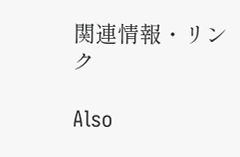関連情報・リンク

Also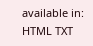available in: HTML TXT